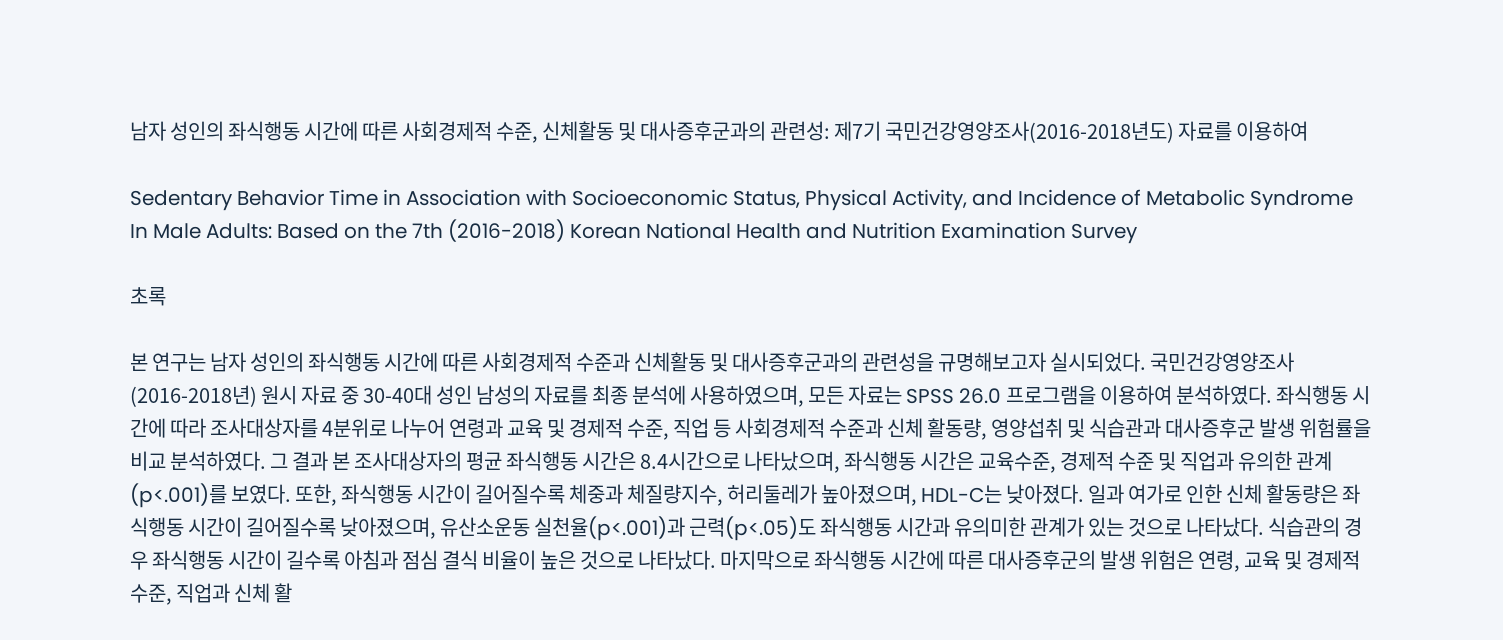남자 성인의 좌식행동 시간에 따른 사회경제적 수준, 신체활동 및 대사증후군과의 관련성: 제7기 국민건강영양조사(2016-2018년도) 자료를 이용하여

Sedentary Behavior Time in Association with Socioeconomic Status, Physical Activity, and Incidence of Metabolic Syndrome In Male Adults: Based on the 7th (2016-2018) Korean National Health and Nutrition Examination Survey

초록

본 연구는 남자 성인의 좌식행동 시간에 따른 사회경제적 수준과 신체활동 및 대사증후군과의 관련성을 규명해보고자 실시되었다. 국민건강영양조사 (2016-2018년) 원시 자료 중 30-40대 성인 남성의 자료를 최종 분석에 사용하였으며, 모든 자료는 SPSS 26.0 프로그램을 이용하여 분석하였다. 좌식행동 시간에 따라 조사대상자를 4분위로 나누어 연령과 교육 및 경제적 수준, 직업 등 사회경제적 수준과 신체 활동량, 영양섭취 및 식습관과 대사증후군 발생 위험률을 비교 분석하였다. 그 결과 본 조사대상자의 평균 좌식행동 시간은 8.4시간으로 나타났으며, 좌식행동 시간은 교육수준, 경제적 수준 및 직업과 유의한 관계(p<.001)를 보였다. 또한, 좌식행동 시간이 길어질수록 체중과 체질량지수, 허리둘레가 높아졌으며, HDL-C는 낮아졌다. 일과 여가로 인한 신체 활동량은 좌식행동 시간이 길어질수록 낮아졌으며, 유산소운동 실천율(p<.001)과 근력(p<.05)도 좌식행동 시간과 유의미한 관계가 있는 것으로 나타났다. 식습관의 경우 좌식행동 시간이 길수록 아침과 점심 결식 비율이 높은 것으로 나타났다. 마지막으로 좌식행동 시간에 따른 대사증후군의 발생 위험은 연령, 교육 및 경제적 수준, 직업과 신체 활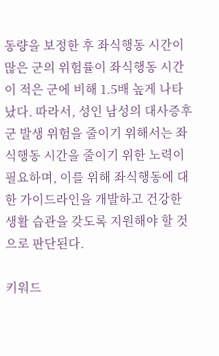동량을 보정한 후 좌식행동 시간이 많은 군의 위험률이 좌식행동 시간이 적은 군에 비해 1.5배 높게 나타났다. 따라서, 성인 남성의 대사증후군 발생 위험을 줄이기 위해서는 좌식행동 시간을 줄이기 위한 노력이 필요하며, 이를 위해 좌식행동에 대한 가이드라인을 개발하고 건강한 생활 습관을 갖도록 지원해야 할 것으로 판단된다.

키워드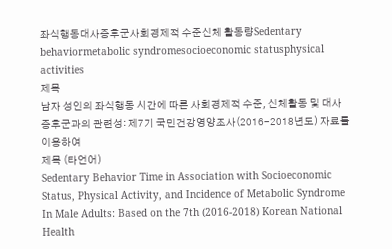좌식행동대사증후군사회경제적 수준신체 활동량Sedentary behaviormetabolic syndromesocioeconomic statusphysical activities
제목
남자 성인의 좌식행동 시간에 따른 사회경제적 수준, 신체활동 및 대사증후군과의 관련성: 제7기 국민건강영양조사(2016-2018년도) 자료를 이용하여
제목 (타언어)
Sedentary Behavior Time in Association with Socioeconomic Status, Physical Activity, and Incidence of Metabolic Syndrome In Male Adults: Based on the 7th (2016-2018) Korean National Health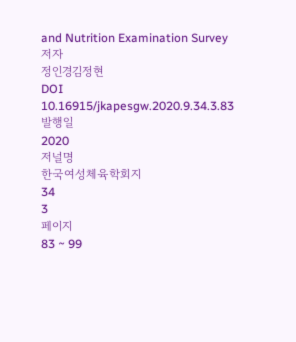and Nutrition Examination Survey
저자
정인경김정현
DOI
10.16915/jkapesgw.2020.9.34.3.83
발행일
2020
저널명
한국여성체육학회지
34
3
페이지
83 ~ 99